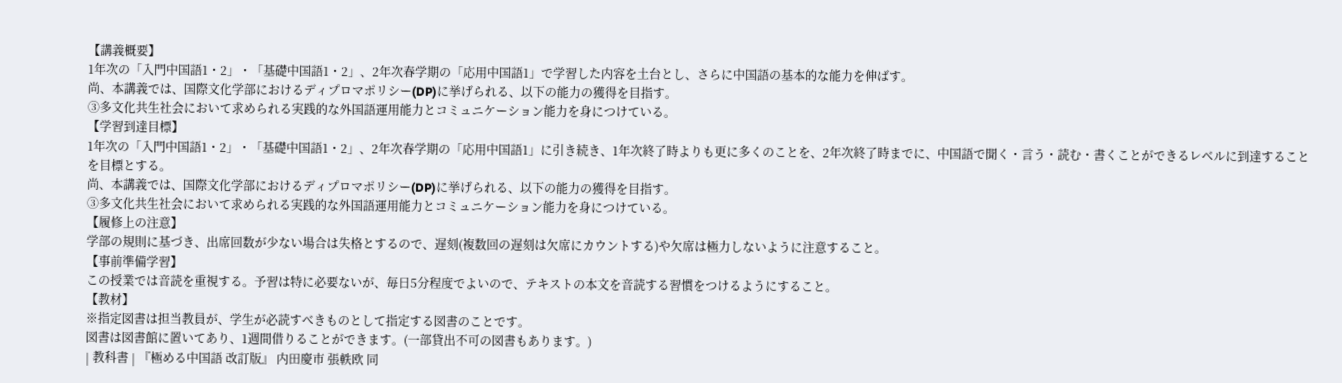【講義概要】
1年次の「入門中国語1・2」・「基礎中国語1・2」、2年次春学期の「応用中国語1」で学習した内容を土台とし、さらに中国語の基本的な能力を伸ばす。
尚、本講義では、国際文化学部におけるディプロマポリシー(DP)に挙げられる、以下の能力の獲得を目指す。
③多文化共生社会において求められる実践的な外国語運用能力とコミュニケーション能力を身につけている。
【学習到達目標】
1年次の「入門中国語1・2」・「基礎中国語1・2」、2年次春学期の「応用中国語1」に引き続き、1年次終了時よりも更に多くのことを、2年次終了時までに、中国語で聞く・言う・読む・書くことができるレベルに到達することを目標とする。
尚、本講義では、国際文化学部におけるディプロマポリシー(DP)に挙げられる、以下の能力の獲得を目指す。
③多文化共生社会において求められる実践的な外国語運用能力とコミュニケーション能力を身につけている。
【履修上の注意】
学部の規則に基づき、出席回数が少ない場合は失格とするので、遅刻(複数回の遅刻は欠席にカウントする)や欠席は極力しないように注意すること。
【事前準備学習】
この授業では音読を重視する。予習は特に必要ないが、毎日5分程度でよいので、テキストの本文を音読する習慣をつけるようにすること。
【教材】
※指定図書は担当教員が、学生が必読すべきものとして指定する図書のことです。
図書は図書館に置いてあり、1週間借りることができます。(一部貸出不可の図書もあります。)
| 教科書 | 『極める中国語 改訂版』 内田慶市 張軼欧 同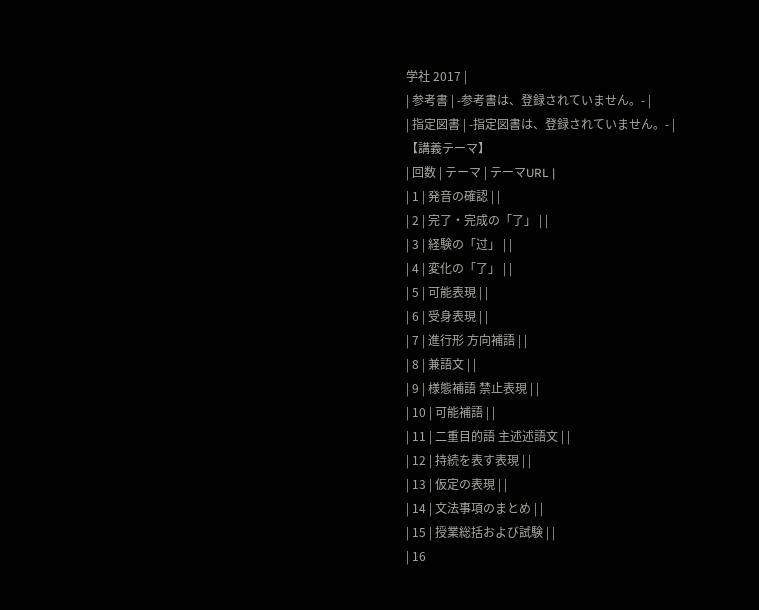学社 2017 |
| 参考書 | -参考書は、登録されていません。- |
| 指定図書 | -指定図書は、登録されていません。- |
【講義テーマ】
| 回数 | テーマ | テーマURL |
| 1 | 発音の確認 | |
| 2 | 完了・完成の「了」 | |
| 3 | 経験の「过」 | |
| 4 | 変化の「了」 | |
| 5 | 可能表現 | |
| 6 | 受身表現 | |
| 7 | 進行形 方向補語 | |
| 8 | 兼語文 | |
| 9 | 様態補語 禁止表現 | |
| 10 | 可能補語 | |
| 11 | 二重目的語 主述述語文 | |
| 12 | 持続を表す表現 | |
| 13 | 仮定の表現 | |
| 14 | 文法事項のまとめ | |
| 15 | 授業総括および試験 | |
| 16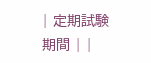| 定期試験期間 | |